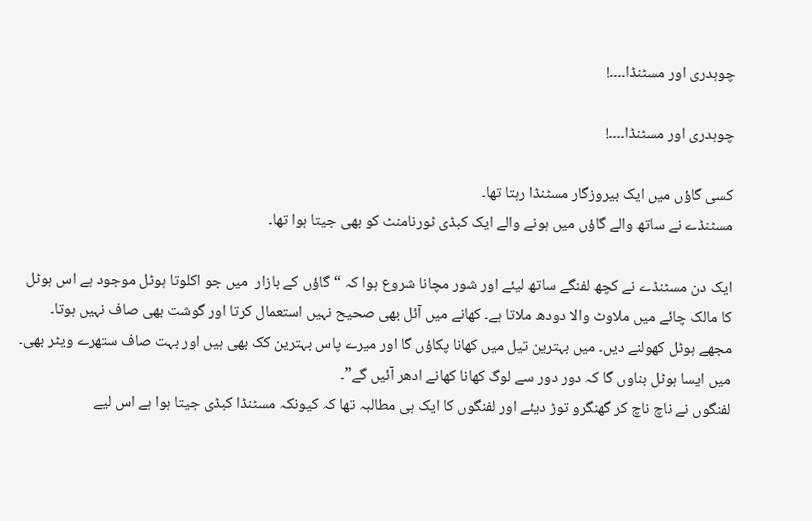چوہدری اور مسٹنڈا۔۔۔۔!

چوہدری اور مسٹنڈا۔۔۔۔!

کسی گاؤں میں ایک بیروزگار مسٹنڈا رہتا تھا۔
مسٹنڈے نے ساتھ والے گاؤں میں ہونے والے ایک کبڈی ٹورنامنٹ کو بھی جیتا ہوا تھا۔

ایک دن مسٹنڈے نے کچھ لفنگے ساتھ لیئے اور شور مچانا شروع ہوا کہ “گاؤں کے بازار  میں جو اکلوتا ہوٹل موجود ہے اس ہوٹل کا مالک چائے میں ملاوٹ والا دودھ ملاتا ہے۔ کھانے میں آئل بھی صحیح نہیں استعمال کرتا اور گوشت بھی صاف نہیں ہوتا۔ مجھے ہوٹل کھولنے دیں۔ میں بہترین تیل میں کھانا پکاؤں گا اور میرے پاس بہترین کک بھی ہیں اور بہت صاف ستھرے ویٹر بھی۔ میں ایسا ہوٹل بناوں گا کہ دور دور سے لوگ کھانا کھانے ادھر آئیں گے”۔
لفنگوں نے ناچ ناچ کر گھنگرو توڑ دیئے اور لفنگوں کا ایک ہی مطالبہ تھا کہ کیونکہ مسٹنڈا کبڈی جیتا ہوا ہے اس لیے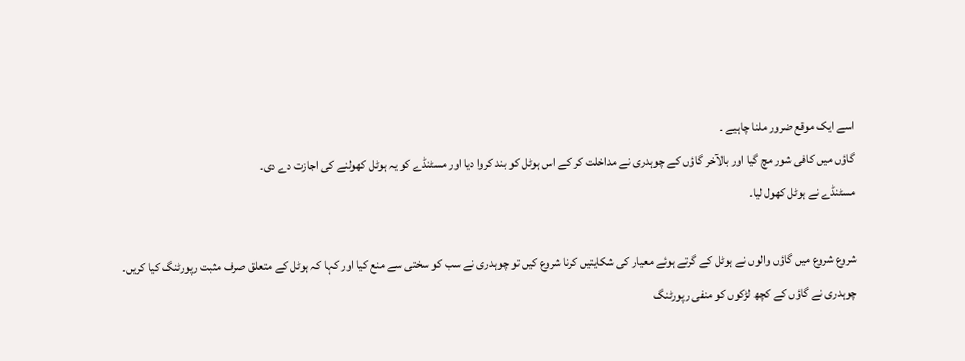اسے ایک موقع ضرور ملنا چاہیے ۔
گاؤں میں کافی شور مچ گیا اور بالآخر گاؤں کے چوہدری نے مداخلت کر کے اس ہوٹل کو بند کروا دیا اور مسٹنڈے کو یہ ہوٹل کھولنے کی اجازت دے دی۔
مسٹنڈے نے ہوٹل کھول لیا۔

شروع شروع میں گاؤں والوں نے ہوٹل کے گرتے ہوئے معیار کی شکایتیں کرنا شروع کیں تو چوہدری نے سب کو سختی سے منع کیا اور کہا کہ ہوٹل کے متعلق صرف مثبت رپورٹنگ کیا کریں۔ چوہدری نے گاؤں کے کچھ لڑکوں کو منفی رپورٹنگ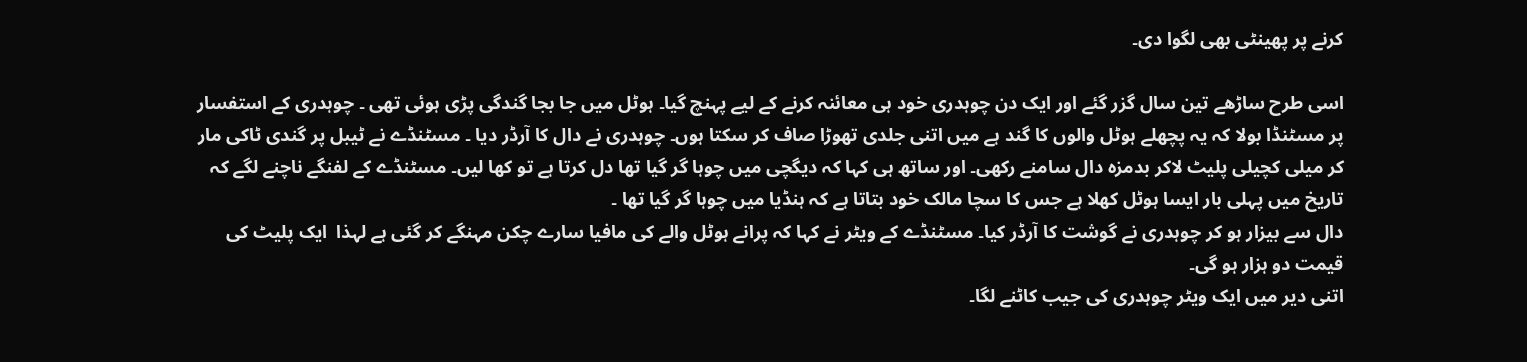کرنے پر پھینٹی بھی لگوا دی۔

اسی طرح ساڑھے تین سال گزر گئے اور ایک دن چوہدری خود ہی معائنہ کرنے کے لیے پہنچ گیا۔ ہوٹل میں جا بجا گندگی پڑی ہوئی تھی ۔ چوہدری کے استفسار پر مسٹنڈا بولا کہ یہ پچھلے ہوٹل والوں کا گند ہے میں اتنی جلدی تھوڑا صاف کر سکتا ہوں۔ چوہدری نے دال کا آرڈر دیا ۔ مسٹنڈے نے ٹیبل پر گندی ٹاکی مار کر میلی کچیلی پلیٹ لاکر بدمزہ دال سامنے رکھی۔ اور ساتھ ہی کہا کہ دیگچی میں چوہا گر گیا تھا دل کرتا ہے تو کھا لیں۔ مسٹنڈے کے لفنگے ناچنے لگے کہ تاریخ میں پہلی بار ایسا ہوٹل کھلا ہے جس کا سچا مالک خود بتاتا ہے کہ ہنڈیا میں چوہا گر گیا تھا ۔
دال سے بیزار ہو کر چوہدری نے گوشت کا آرڈر کیا۔ مسٹنڈے کے ویٹر نے کہا کہ پرانے ہوٹل والے کی مافیا سارے چکن مہنگے کر گئی ہے لہذا  ایک پلیٹ کی قیمت دو ہزار ہو گی۔
اتنی دیر میں ایک ویٹر چوہدری کی جیب کاٹنے لگا۔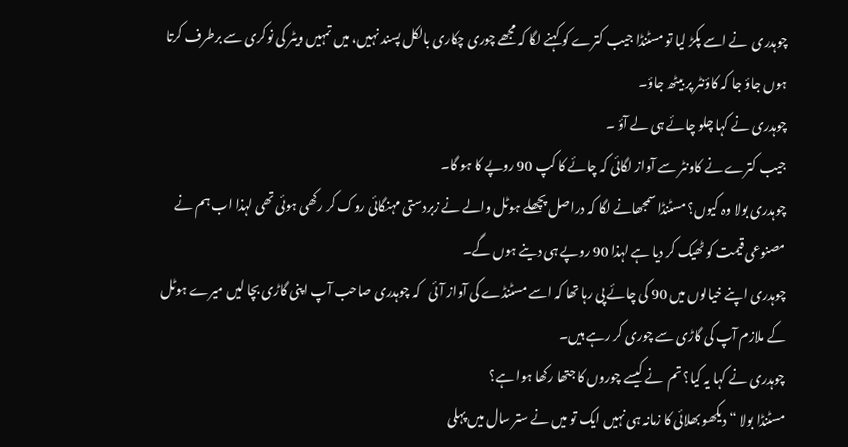چوہدری  نے اسے پکڑ لیا تو مسٹنڈا جیب کترے کو کہنے لگا کہ مجھے چوری چکاری بالکل پسند نہیں، میں تمہیں ویٹر کی نوکری سے برطرف کرتا ہوں جاؤ جا کہ کاؤنٹر پر بیٹھ جاؤ۔
چوہدری نے کہا چلو چائے ہی لے آؤ ۔
جیب کترے نے کاونٹر سے آواز لگائی کہ چائے کا کپ 90 روپے کا ہو گا۔
چوہدری بولا وہ کیوں؟ مسٹنڈا سمجھانے لگا کہ دراصل پچھلے ہوٹل والے نے زبردستی مہنگائی روک کر رکھی ہوئی تھی لہذا اب ہم نے مصنوعی قیمت کو ٹھیک کر دیا ہے لہذا 90 روپے ہی دینے ہوں گے۔
چوہدری اپنے خیالوں میں 90 کی چائے پی رہا تھا کہ اسے مسٹنڈے کی آواز آئی   کہ چوہدری صاحب آپ اپنی گاڑی بچا لیں میرے ہوٹل کے ملازم آپ کی گاڑی سے چوری کر رہے ہیں۔
چوہدری نے کہا یہ کیا؟ تم  نے کیسے چوروں کا جتھا رکھا ہوا ہے؟
مسٹنڈا بولا “دیکھو بھلائی کا زمانہ ہی نہیں ایک تو میں نے ستر سال میں پہلی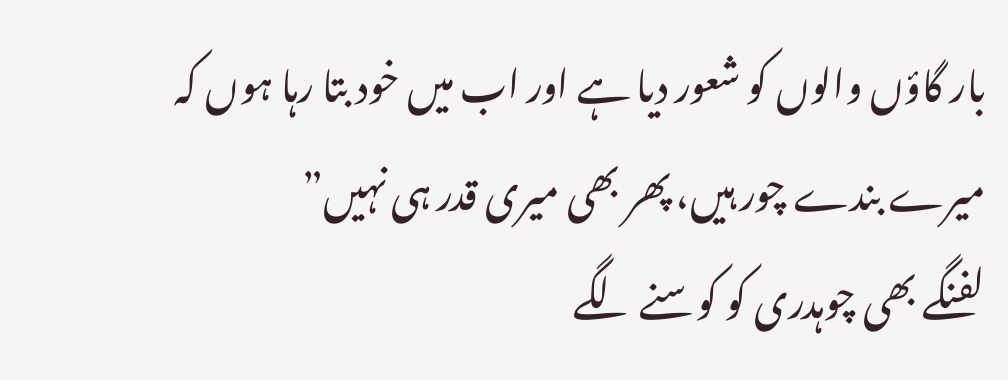بار گاؤں والوں کو شعور دیا ہے اور اب میں خود بتا رہا ہوں کہ میرے بندے چور ہیں، پھر بھی میری قدر ہی نہیں”
لفنگے بھی چوہدری کو کوسنے لگے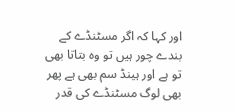اور کہا کہ اگر مسٹنڈے کے بندے چور ہیں تو وہ بتاتا بھی تو ہے اور ہینڈ سم بھی ہے پھر بھی لوگ مسٹنڈے کی قدر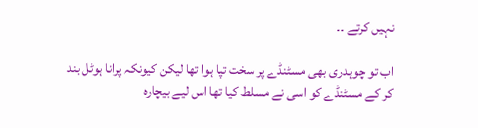نہیں کرتے ۔۔

اب تو چوہدری بھی مسٹنڈے پر سخت تپا ہوا تھا لیکن کیونکہ پرانا ہوٹل بند کر کے مسٹنڈے کو اسی نے مسلط کیا تھا اس لیے بیچارہ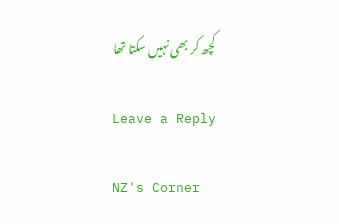کچھ کر بھی نہیں سکتا تھا

Leave a Reply

NZ's Corner